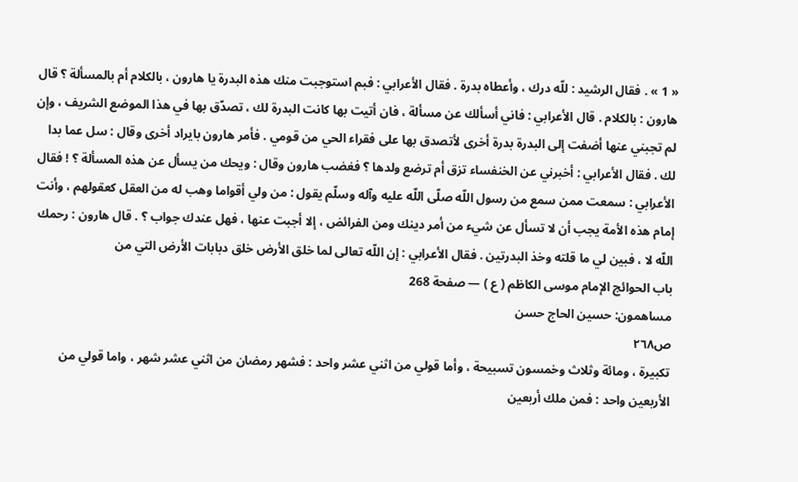« 1 » . فقال الرشيد : للّه درك ، وأعطاه بدرة . فقال الأعرابي : فبم استوجبت منك هذه البدرة يا هارون ، بالكلام أم بالمسألة ؟ قال هارون : بالكلام . قال الأعرابي : فاني أسألك عن مسألة ، فان أتيت بها كانت البدرة لك ، تصدّق بها في هذا الموضع الشريف ، وإن لم تجبني عنها أضفت إلى البدرة بدرة أخرى لأتصدق بها على فقراء الحي من قومي . فأمر هارون بايراد أخرى وقال : سل عما بدا لك . فقال الأعرابي : أخبرني عن الخنفساء تزق أم ترضع ولدها ؟ فغضب هارون وقال : ويحك من يسأل عن هذه المسألة ؟ ! فقال الأعرابي : سمعت ممن سمع من رسول اللّه صلّى اللّه عليه وآله وسلّم يقول : من ولي أقواما وهب له من العقل كعقولهم ، وأنت إمام هذه الأمة يجب أن لا تسأل عن شيء من أمر دينك ومن الفرائض ، إلا أجبت عنها ، فهل عندك جواب ؟ . قال هارون : رحمك اللّه لا ، فبين لي ما قلته وخذ البدرتين . فقال الأعرابي : إن اللّه تعالى لما خلق الأرض خلق دبابات الأرض التي من
باب الحوائج الإمام موسى الكاظم ( ع ) — صفحة 268
مساهمون: حسين الحاج حسن
ص٢٦٨
تكبيرة ، ومائة وثلاث وخمسون تسبيحة ، وأما قولي من اثني عشر واحد : فشهر رمضان من اثني عشر شهر ، واما قولي من الأربعين واحد : فمن ملك أربعين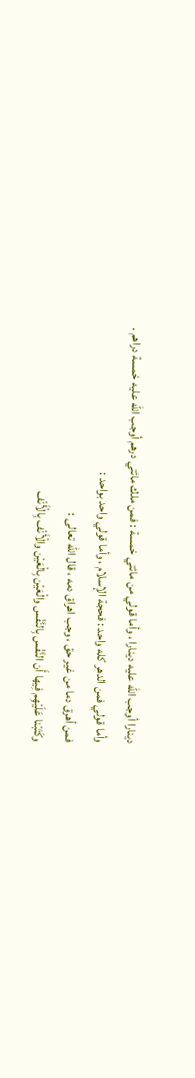دينارا أوجب اللّه عليه دينارا ، وأما قولي من مائتي خمسة : فمن ملك مائتي درهم أوجب اللّه عليه خمسة دراهم .
وأما قولي فمن الدهر كله واحد : فحجة الإسلام ، وأما قولي واحد بواحد :
فمن أهرق دما من غير حق ، وجب اهراق دمه ، قال اللّه تعالى :
وكَتَبْنا عَلَيْهِم فِيها أَن النَّفْس بِالنَّفْس والْعَيْن بِالْعَيْن والْأَنْف بِالْأَنْف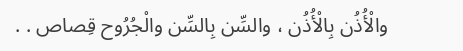والْأُذُن بِالْأُذُن ، والسِّن بِالسِّن والْجُرُوح قِصاص . .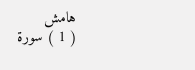هامش
( 1 ) سورة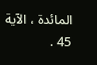المائدة ، الآية 45 .